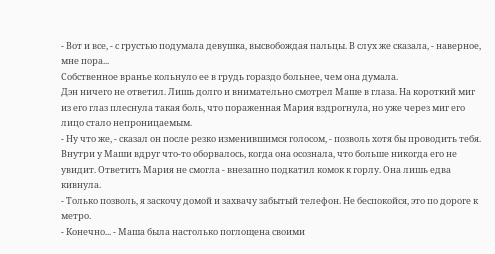- Вот и все, - с грустью подумала девушка, высвобождая пальцы. В слух же сказала, - наверное, мне пора...
Собственное вранье кольнуло ее в грудь гораздо больнее, чем она думала.
Дэн ничего не ответил. Лишь долго и внимательно смотрел Маше в глаза. На короткий миг из его глаз плеснула такая боль, что пораженная Мария вздрогнула, но уже через миг его лицо стало непроницаемым.
- Ну что же, - сказал он после резко изменившимся голосом, - позволь хотя бы проводить тебя.
Внутри у Маши вдруг что-то оборвалось, когда она осознала, что больше никогда его не увидит. Ответить Мария не смогла - внезапно подкатил комок к горлу. Она лишь едва кивнула.
- Только позволь, я заскочу домой и захвачу забытый телефон. Не беспокойся, это по дороге к метро.
- Конечно... - Маша была настолько поглощена своими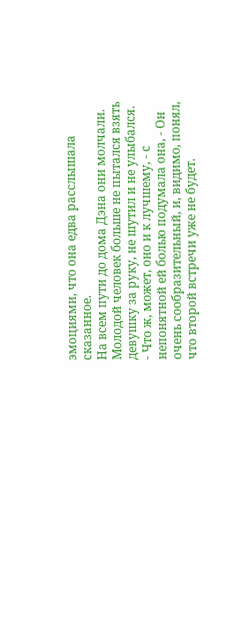эмоциями, что она едва расслышала сказанное.
На всем пути до дома Дэна они молчали. Молодой человек больше не пытался взять девушку за руку, не шутил и не улыбался.
- Что ж, может, оно и к лучшему, - с непонятной ей болью подумала она, - Он очень сообразительный, и, видимо, понял, что второй встречи уже не будет.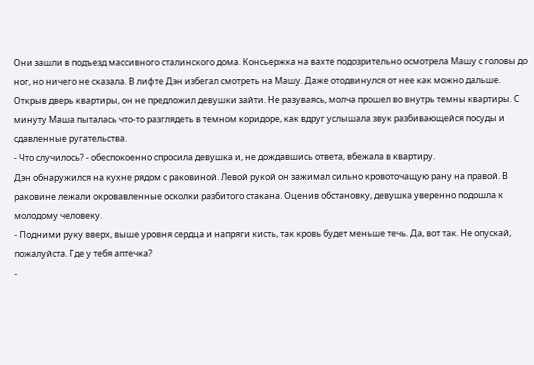Они зашли в подъезд массивного сталинского дома. Консьержка на вахте подозрительно осмотрела Машу с головы до ног, но ничего не сказала. В лифте Дэн избегал смотреть на Машу. Даже отодвинулся от нее как можно дальше. Открыв дверь квартиры, он не предложил девушки зайти. Не разуваясь, молча прошел во внутрь темны квартиры. С минуту Маша пыталась что-то разглядеть в темном коридоре, как вдруг услышала звук разбивающейся посуды и сдавленные ругательства.
- Что случилось? - обеспокоенно спросила девушка и, не дождавшись ответа, вбежала в квартиру.
Дэн обнаружился на кухне рядом с раковиной. Левой рукой он зажимал сильно кровоточащую рану на правой. В раковине лежали окровавленные осколки разбитого стакана. Оценив обстановку, девушка уверенно подошла к молодому человеку.
- Подними руку вверх, выше уровня сердца и напряги кисть, так кровь будет меньше течь. Да, вот так. Не опускай, пожалуйста. Где у тебя аптечка?
-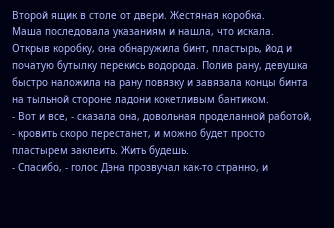Второй ящик в столе от двери. Жестяная коробка.
Маша последовала указаниям и нашла, что искала. Открыв коробку, она обнаружила бинт, пластырь, йод и початую бутылку перекись водорода. Полив рану, девушка быстро наложила на рану повязку и завязала концы бинта на тыльной стороне ладони кокетливым бантиком.
- Вот и все, - сказала она, довольная проделанной работой, - кровить скоро перестанет, и можно будет просто пластырем заклеить. Жить будешь.
- Спасибо, - голос Дэна прозвучал как-то странно, и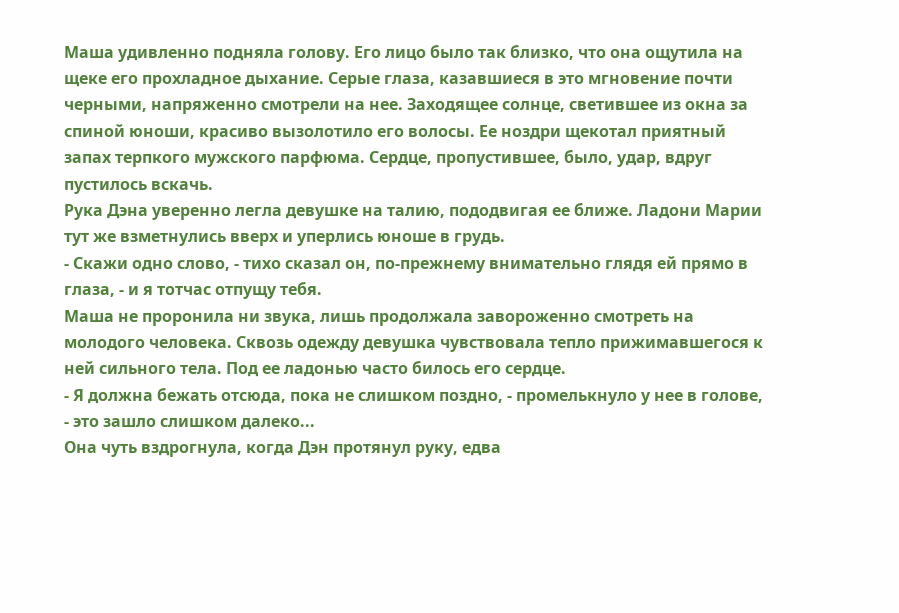Маша удивленно подняла голову. Его лицо было так близко, что она ощутила на щеке его прохладное дыхание. Серые глаза, казавшиеся в это мгновение почти черными, напряженно смотрели на нее. Заходящее солнце, светившее из окна за спиной юноши, красиво вызолотило его волосы. Ее ноздри щекотал приятный запах терпкого мужского парфюма. Сердце, пропустившее, было, удар, вдруг пустилось вскачь.
Рука Дэна уверенно легла девушке на талию, пододвигая ее ближе. Ладони Марии тут же взметнулись вверх и уперлись юноше в грудь.
- Скажи одно слово, - тихо сказал он, по-прежнему внимательно глядя ей прямо в глаза, - и я тотчас отпущу тебя.
Маша не проронила ни звука, лишь продолжала завороженно смотреть на молодого человека. Сквозь одежду девушка чувствовала тепло прижимавшегося к ней сильного тела. Под ее ладонью часто билось его сердце.
- Я должна бежать отсюда, пока не слишком поздно, - промелькнуло у нее в голове, - это зашло слишком далеко...
Она чуть вздрогнула, когда Дэн протянул руку, едва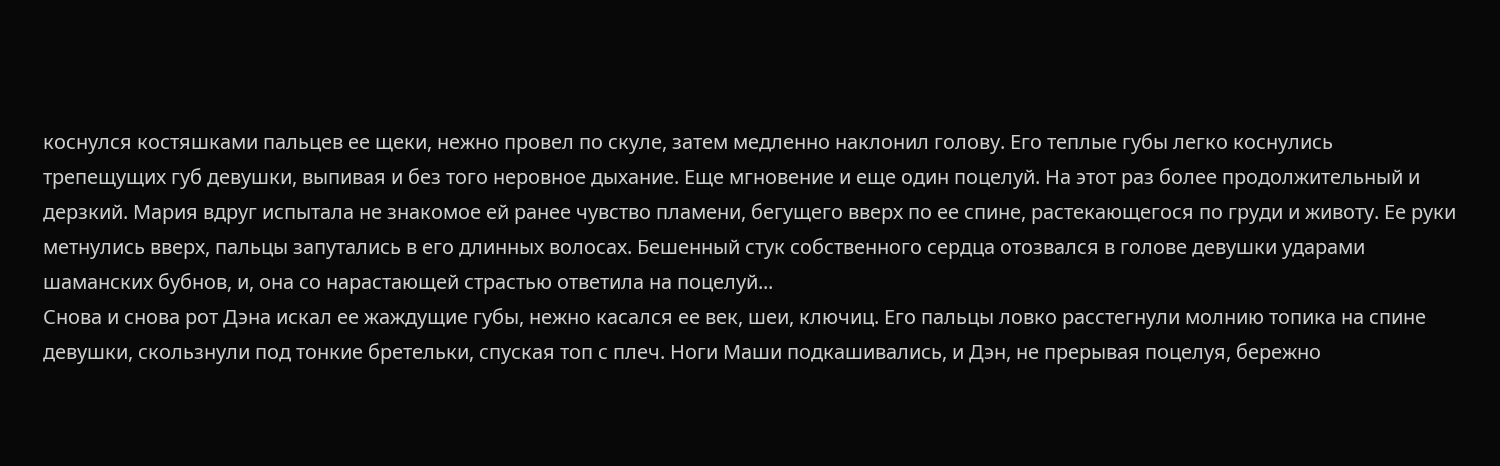коснулся костяшками пальцев ее щеки, нежно провел по скуле, затем медленно наклонил голову. Его теплые губы легко коснулись трепещущих губ девушки, выпивая и без того неровное дыхание. Еще мгновение и еще один поцелуй. На этот раз более продолжительный и дерзкий. Мария вдруг испытала не знакомое ей ранее чувство пламени, бегущего вверх по ее спине, растекающегося по груди и животу. Ее руки метнулись вверх, пальцы запутались в его длинных волосах. Бешенный стук собственного сердца отозвался в голове девушки ударами шаманских бубнов, и, она со нарастающей страстью ответила на поцелуй...
Снова и снова рот Дэна искал ее жаждущие губы, нежно касался ее век, шеи, ключиц. Его пальцы ловко расстегнули молнию топика на спине девушки, скользнули под тонкие бретельки, спуская топ с плеч. Ноги Маши подкашивались, и Дэн, не прерывая поцелуя, бережно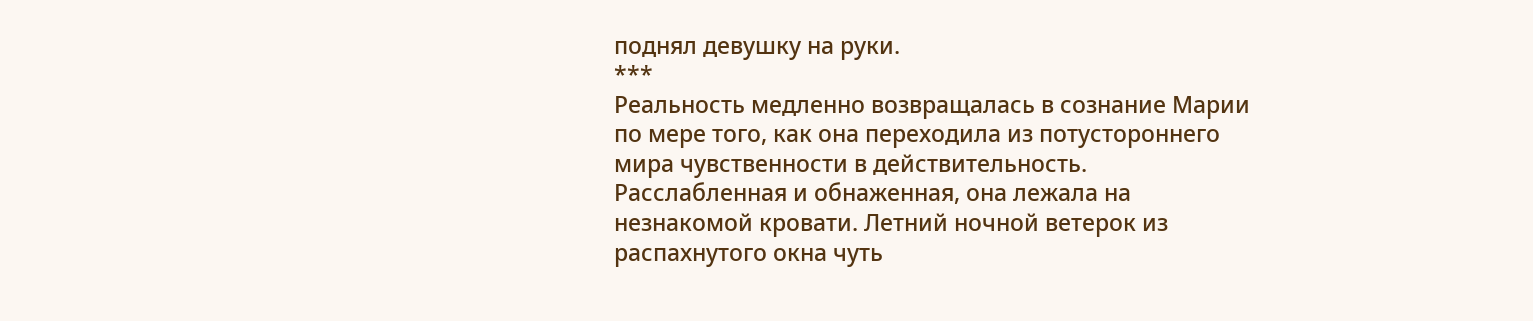поднял девушку на руки.
***
Реальность медленно возвращалась в сознание Марии по мере того, как она переходила из потустороннего мира чувственности в действительность. Расслабленная и обнаженная, она лежала на незнакомой кровати. Летний ночной ветерок из распахнутого окна чуть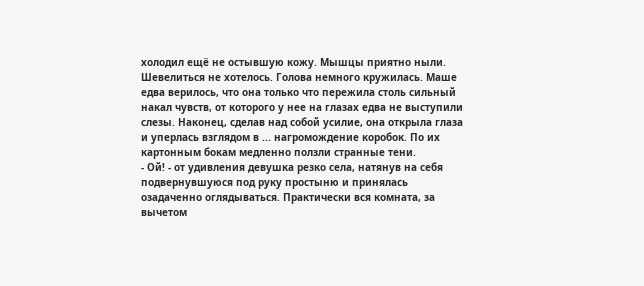холодил ещё не остывшую кожу. Мышцы приятно ныли. Шевелиться не хотелось. Голова немного кружилась. Маше едва верилось, что она только что пережила столь сильный накал чувств, от которого у нее на глазах едва не выступили слезы. Наконец, сделав над собой усилие, она открыла глаза и уперлась взглядом в ... нагромождение коробок. По их картонным бокам медленно ползли странные тени.
- Ой! - от удивления девушка резко села, натянув на себя подвернувшуюся под руку простыню и принялась озадаченно оглядываться. Практически вся комната, за вычетом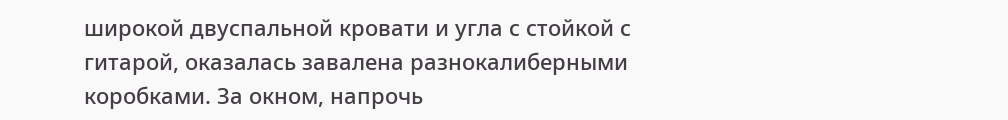широкой двуспальной кровати и угла с стойкой с гитарой, оказалась завалена разнокалиберными коробками. За окном, напрочь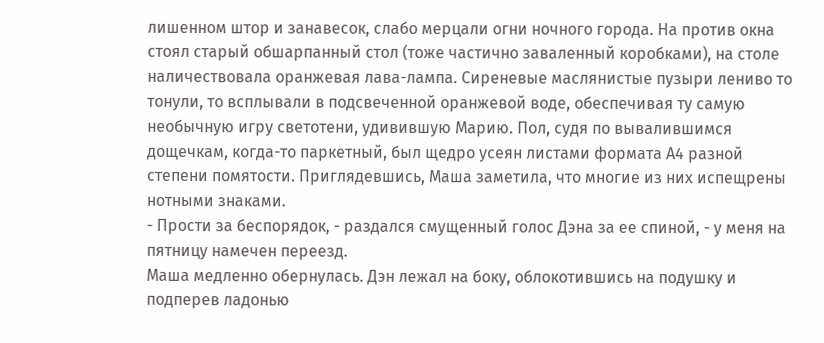лишенном штор и занавесок, слабо мерцали огни ночного города. На против окна стоял старый обшарпанный стол (тоже частично заваленный коробками), на столе наличествовала оранжевая лава-лампа. Сиреневые маслянистые пузыри лениво то тонули, то всплывали в подсвеченной оранжевой воде, обеспечивая ту самую необычную игру светотени, удивившую Марию. Пол, судя по вывалившимся дощечкам, когда-то паркетный, был щедро усеян листами формата А4 разной степени помятости. Приглядевшись, Маша заметила, что многие из них испещрены нотными знаками.
- Прости за беспорядок, - раздался смущенный голос Дэна за ее спиной, - у меня на пятницу намечен переезд.
Маша медленно обернулась. Дэн лежал на боку, облокотившись на подушку и подперев ладонью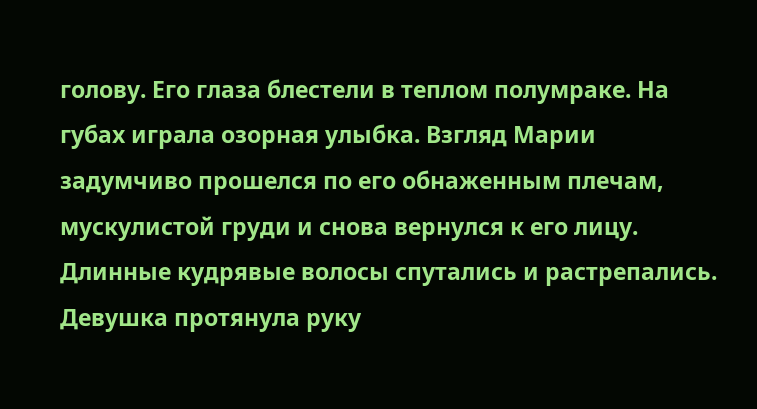голову. Его глаза блестели в теплом полумраке. На губах играла озорная улыбка. Взгляд Марии задумчиво прошелся по его обнаженным плечам, мускулистой груди и снова вернулся к его лицу. Длинные кудрявые волосы спутались и растрепались. Девушка протянула руку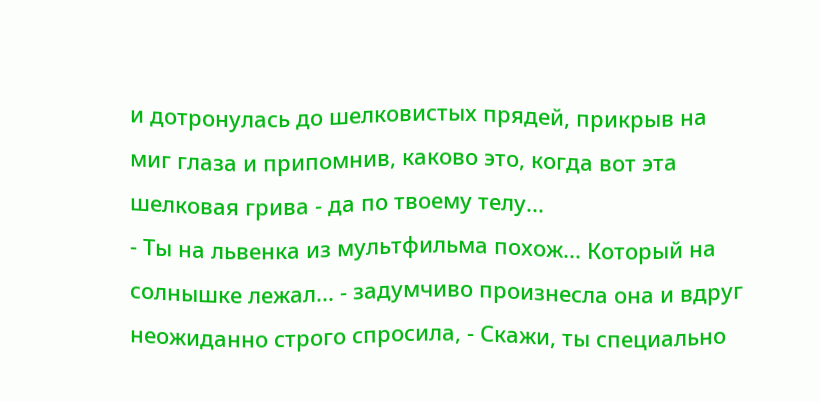и дотронулась до шелковистых прядей, прикрыв на миг глаза и припомнив, каково это, когда вот эта шелковая грива - да по твоему телу...
- Ты на львенка из мультфильма похож... Который на солнышке лежал... - задумчиво произнесла она и вдруг неожиданно строго спросила, - Скажи, ты специально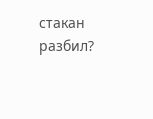стакан разбил?